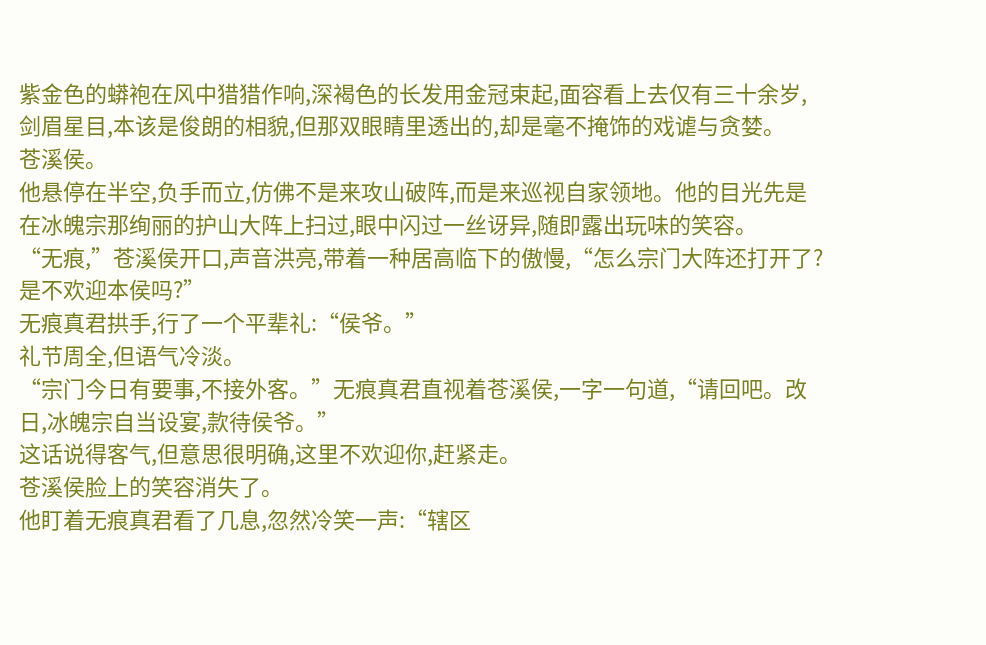紫金色的蟒袍在风中猎猎作响,深褐色的长发用金冠束起,面容看上去仅有三十余岁,剑眉星目,本该是俊朗的相貌,但那双眼睛里透出的,却是毫不掩饰的戏谑与贪婪。
苍溪侯。
他悬停在半空,负手而立,仿佛不是来攻山破阵,而是来巡视自家领地。他的目光先是在冰魄宗那绚丽的护山大阵上扫过,眼中闪过一丝讶异,随即露出玩味的笑容。
“无痕,”苍溪侯开口,声音洪亮,带着一种居高临下的傲慢,“怎么宗门大阵还打开了?是不欢迎本侯吗?”
无痕真君拱手,行了一个平辈礼:“侯爷。”
礼节周全,但语气冷淡。
“宗门今日有要事,不接外客。”无痕真君直视着苍溪侯,一字一句道,“请回吧。改日,冰魄宗自当设宴,款待侯爷。”
这话说得客气,但意思很明确,这里不欢迎你,赶紧走。
苍溪侯脸上的笑容消失了。
他盯着无痕真君看了几息,忽然冷笑一声:“辖区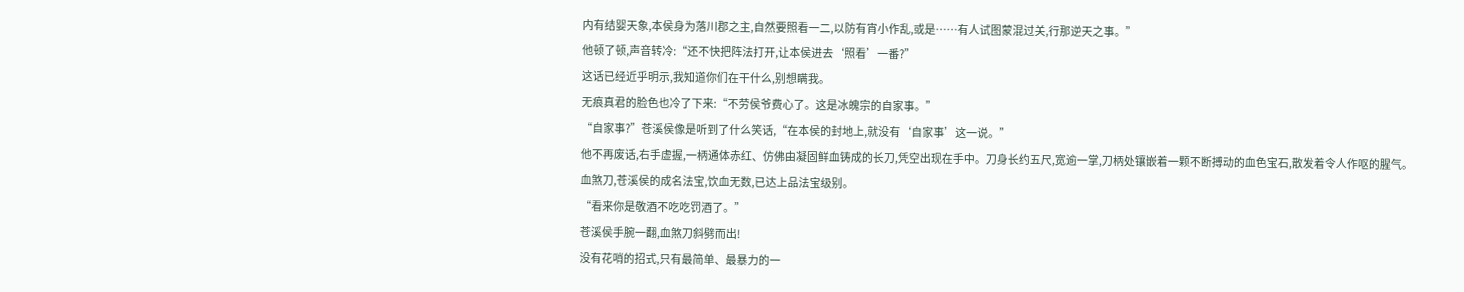内有结婴天象,本侯身为落川郡之主,自然要照看一二,以防有宵小作乱,或是……有人试图蒙混过关,行那逆天之事。”
他顿了顿,声音转冷:“还不快把阵法打开,让本侯进去‘照看’一番?”
这话已经近乎明示,我知道你们在干什么,别想瞒我。
无痕真君的脸色也冷了下来:“不劳侯爷费心了。这是冰魄宗的自家事。”
“自家事?”苍溪侯像是听到了什么笑话,“在本侯的封地上,就没有‘自家事’这一说。”
他不再废话,右手虚握,一柄通体赤红、仿佛由凝固鲜血铸成的长刀,凭空出现在手中。刀身长约五尺,宽逾一掌,刀柄处镶嵌着一颗不断搏动的血色宝石,散发着令人作呕的腥气。
血煞刀,苍溪侯的成名法宝,饮血无数,已达上品法宝级别。
“看来你是敬酒不吃吃罚酒了。”
苍溪侯手腕一翻,血煞刀斜劈而出!
没有花哨的招式,只有最简单、最暴力的一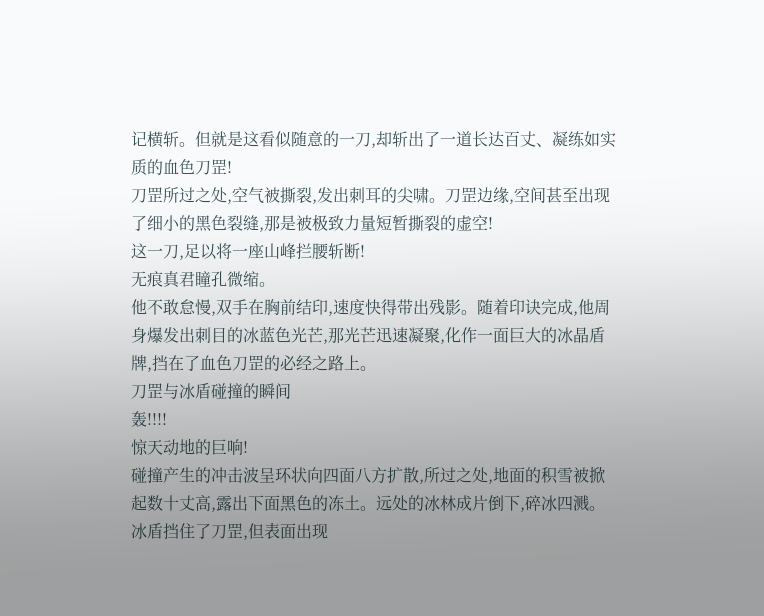记横斩。但就是这看似随意的一刀,却斩出了一道长达百丈、凝练如实质的血色刀罡!
刀罡所过之处,空气被撕裂,发出刺耳的尖啸。刀罡边缘,空间甚至出现了细小的黑色裂缝,那是被极致力量短暂撕裂的虚空!
这一刀,足以将一座山峰拦腰斩断!
无痕真君瞳孔微缩。
他不敢怠慢,双手在胸前结印,速度快得带出残影。随着印诀完成,他周身爆发出刺目的冰蓝色光芒,那光芒迅速凝聚,化作一面巨大的冰晶盾牌,挡在了血色刀罡的必经之路上。
刀罡与冰盾碰撞的瞬间
轰!!!!
惊天动地的巨响!
碰撞产生的冲击波呈环状向四面八方扩散,所过之处,地面的积雪被掀起数十丈高,露出下面黑色的冻土。远处的冰林成片倒下,碎冰四溅。
冰盾挡住了刀罡,但表面出现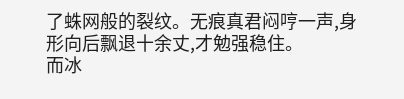了蛛网般的裂纹。无痕真君闷哼一声,身形向后飘退十余丈,才勉强稳住。
而冰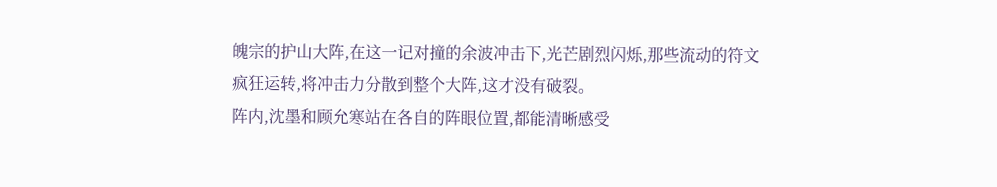魄宗的护山大阵,在这一记对撞的余波冲击下,光芒剧烈闪烁,那些流动的符文疯狂运转,将冲击力分散到整个大阵,这才没有破裂。
阵内,沈墨和顾允寒站在各自的阵眼位置,都能清晰感受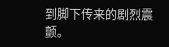到脚下传来的剧烈震颤。